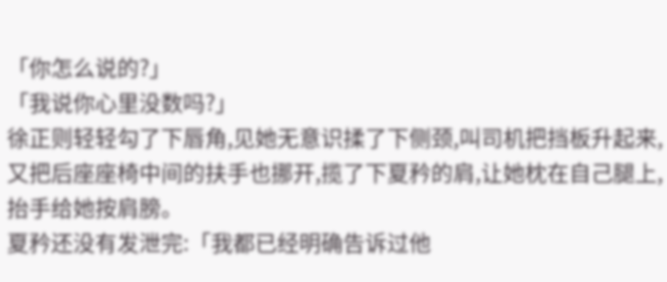「你怎么说的?」
「我说你心里没数吗?」
徐正则轻轻勾了下唇角,见她无意识揉了下侧颈,叫司机把挡板升起来,又把后座座椅中间的扶手也挪开,揽了下夏矜的肩,让她枕在自己腿上,抬手给她按肩膀。
夏矜还没有发泄完:「我都已经明确告诉过他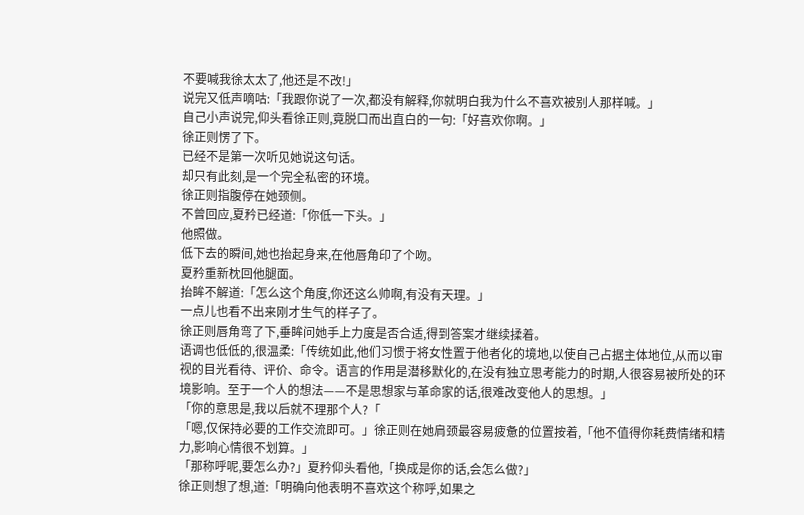不要喊我徐太太了,他还是不改!」
说完又低声嘀咕:「我跟你说了一次,都没有解释,你就明白我为什么不喜欢被别人那样喊。」
自己小声说完,仰头看徐正则,竟脱口而出直白的一句:「好喜欢你啊。」
徐正则愣了下。
已经不是第一次听见她说这句话。
却只有此刻,是一个完全私密的环境。
徐正则指腹停在她颈侧。
不曾回应,夏矜已经道:「你低一下头。」
他照做。
低下去的瞬间,她也抬起身来,在他唇角印了个吻。
夏矜重新枕回他腿面。
抬眸不解道:「怎么这个角度,你还这么帅啊,有没有天理。」
一点儿也看不出来刚才生气的样子了。
徐正则唇角弯了下,垂眸问她手上力度是否合适,得到答案才继续揉着。
语调也低低的,很温柔:「传统如此,他们习惯于将女性置于他者化的境地,以使自己占据主体地位,从而以审视的目光看待、评价、命令。语言的作用是潜移默化的,在没有独立思考能力的时期,人很容易被所处的环境影响。至于一个人的想法——不是思想家与革命家的话,很难改变他人的思想。」
「你的意思是,我以后就不理那个人?「
「嗯,仅保持必要的工作交流即可。」徐正则在她肩颈最容易疲惫的位置按着,「他不值得你耗费情绪和精力,影响心情很不划算。」
「那称呼呢,要怎么办?」夏矜仰头看他,「换成是你的话,会怎么做?」
徐正则想了想,道:「明确向他表明不喜欢这个称呼,如果之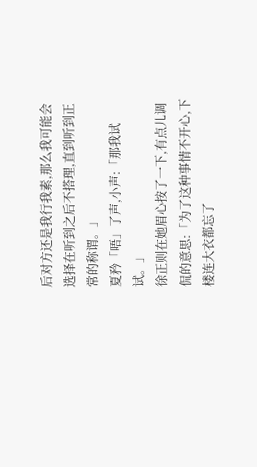后对方还是我行我素,那么我可能会选择在听到之后不搭理,直到听到正常的称谓。」
夏矜「唔」了声,小声:「那我试试。」
徐正则在她眉心按了一下,有点儿调侃的意思:「为了这种事情不开心,下楼连大衣都忘了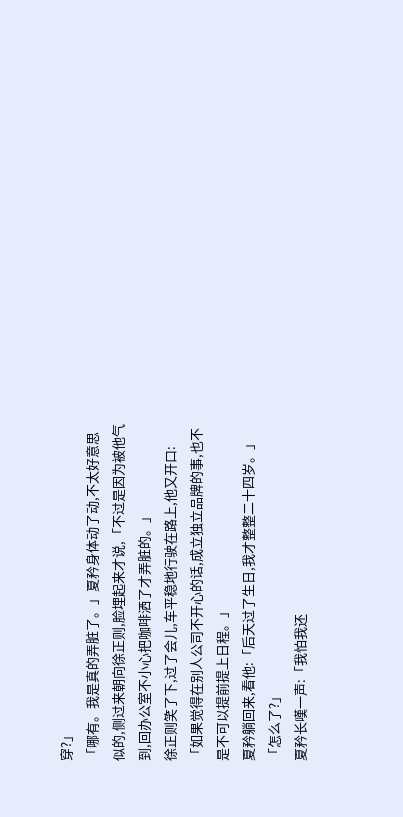穿?」
「哪有。我是真的弄脏了。」夏矜身体动了动,不太好意思似的,侧过来朝向徐正则,脸埋起来才说,「不过是因为被他气到,回办公室不小心把咖啡洒了才弄脏的。」
徐正则笑了下,过了会儿,车平稳地行驶在路上,他又开口:「如果觉得在别人公司不开心的话,成立独立品牌的事,也不是不可以提前提上日程。」
夏矜躺回来,看他:「后天过了生日,我才整整二十四岁。」
「怎么了?」
夏矜长嘆一声:「我怕我还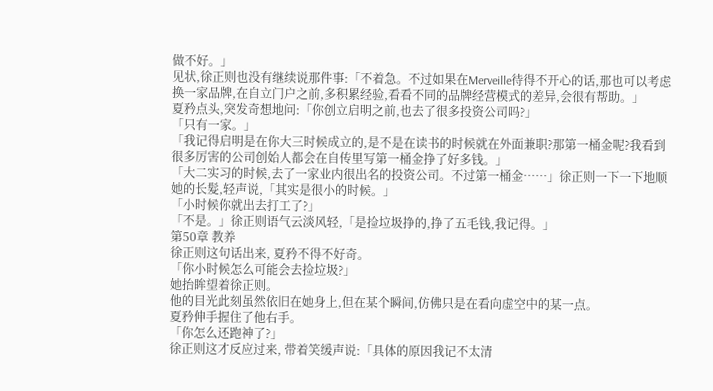做不好。」
见状,徐正则也没有继续说那件事:「不着急。不过如果在Merveille待得不开心的话,那也可以考虑换一家品牌,在自立门户之前,多积累经验,看看不同的品牌经营模式的差异,会很有帮助。」
夏矜点头,突发奇想地问:「你创立启明之前,也去了很多投资公司吗?」
「只有一家。」
「我记得启明是在你大三时候成立的,是不是在读书的时候就在外面兼职?那第一桶金呢?我看到很多厉害的公司创始人都会在自传里写第一桶金挣了好多钱。」
「大二实习的时候,去了一家业内很出名的投资公司。不过第一桶金……」徐正则一下一下地顺她的长髮,轻声说,「其实是很小的时候。」
「小时候你就出去打工了?」
「不是。」徐正则语气云淡风轻,「是捡垃圾挣的,挣了五毛钱,我记得。」
第50章 教养
徐正则这句话出来, 夏矜不得不好奇。
「你小时候怎么可能会去捡垃圾?」
她抬眸望着徐正则。
他的目光此刻虽然依旧在她身上,但在某个瞬间,仿佛只是在看向虚空中的某一点。
夏矜伸手握住了他右手。
「你怎么还跑神了?」
徐正则这才反应过来, 带着笑缓声说:「具体的原因我记不太清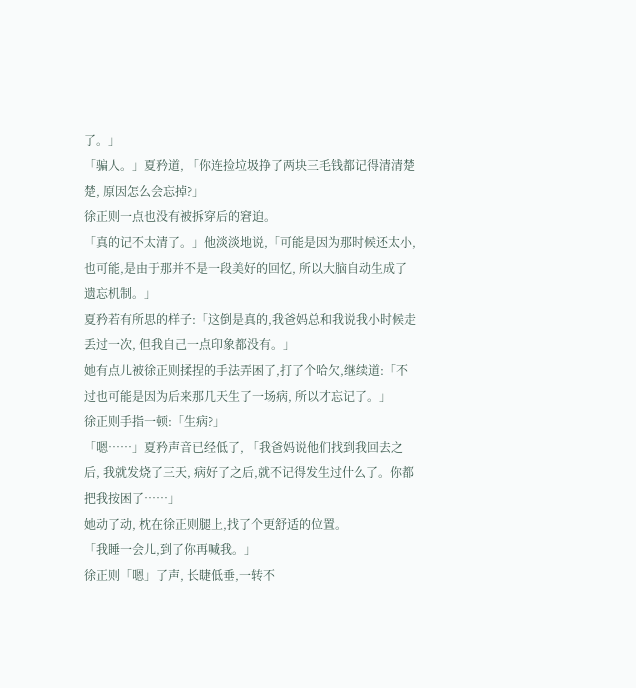了。」
「骗人。」夏矜道, 「你连捡垃圾挣了两块三毛钱都记得清清楚楚, 原因怎么会忘掉?」
徐正则一点也没有被拆穿后的窘迫。
「真的记不太清了。」他淡淡地说,「可能是因为那时候还太小,也可能,是由于那并不是一段美好的回忆, 所以大脑自动生成了遗忘机制。」
夏矜若有所思的样子:「这倒是真的,我爸妈总和我说我小时候走丢过一次, 但我自己一点印象都没有。」
她有点儿被徐正则揉捏的手法弄困了,打了个哈欠,继续道:「不过也可能是因为后来那几天生了一场病, 所以才忘记了。」
徐正则手指一顿:「生病?」
「嗯……」夏矜声音已经低了, 「我爸妈说他们找到我回去之后, 我就发烧了三天, 病好了之后,就不记得发生过什么了。你都把我按困了……」
她动了动, 枕在徐正则腿上,找了个更舒适的位置。
「我睡一会儿,到了你再喊我。」
徐正则「嗯」了声, 长睫低垂,一转不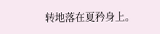转地落在夏矜身上。